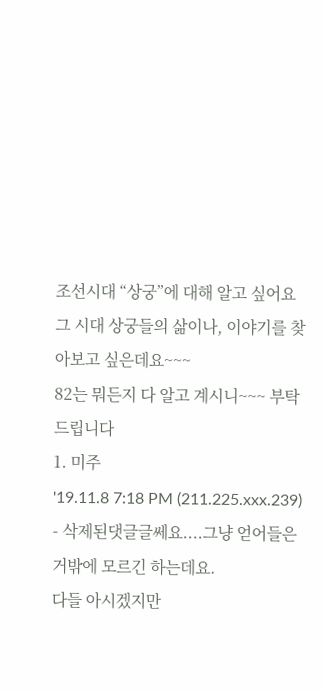조선시대 “상궁”에 대해 알고 싶어요
그 시대 상궁들의 삶이나, 이야기를 찾아보고 싶은데요~~~
82는 뭐든지 다 알고 계시니~~~ 부탁드립니다
1. 미주
'19.11.8 7:18 PM (211.225.xxx.239) - 삭제된댓글글쎄요....그냥 얻어들은 거밖에 모르긴 하는데요.
다들 아시겠지만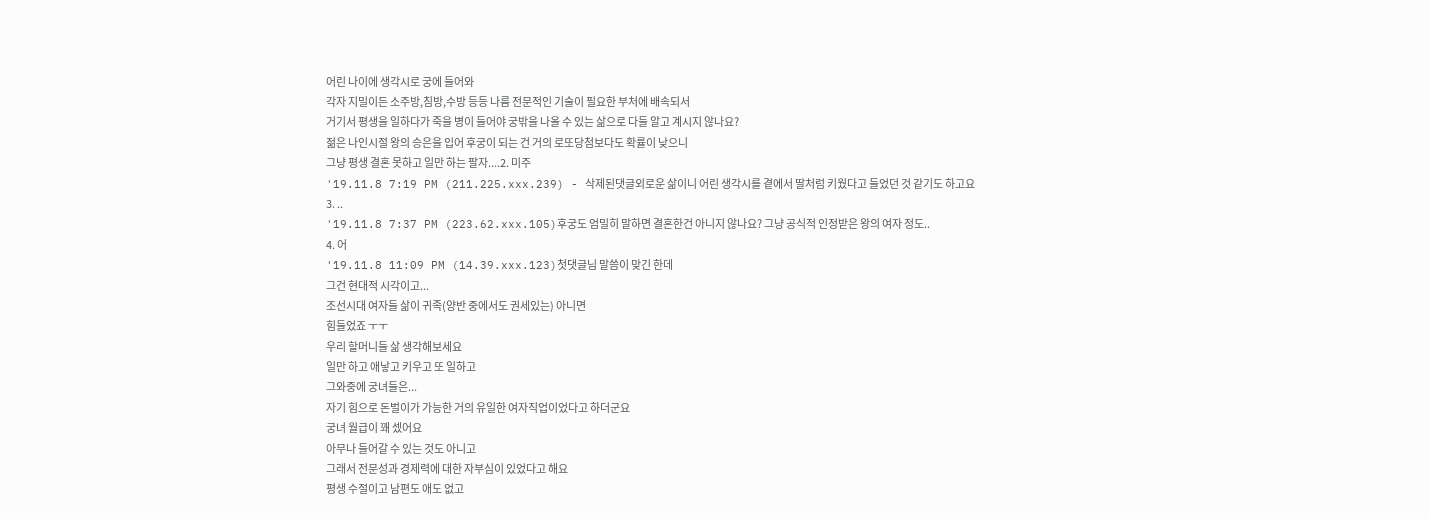어린 나이에 생각시로 궁에 들어와
각자 지밀이든 소주방,침방,수방 등등 나름 전문적인 기술이 필요한 부처에 배속되서
거기서 평생을 일하다가 죽을 병이 들어야 궁밖을 나올 수 있는 삶으로 다들 알고 계시지 않나요?
젊은 나인시절 왕의 승은을 입어 후궁이 되는 건 거의 로또당첨보다도 확률이 낮으니
그냥 평생 결혼 못하고 일만 하는 팔자....2. 미주
'19.11.8 7:19 PM (211.225.xxx.239) - 삭제된댓글외로운 삶이니 어린 생각시를 곁에서 딸처럼 키웠다고 들었던 것 같기도 하고요
3. ..
'19.11.8 7:37 PM (223.62.xxx.105)후궁도 엄밀히 말하면 결혼한건 아니지 않나요? 그냥 공식적 인정받은 왕의 여자 정도..
4. 어
'19.11.8 11:09 PM (14.39.xxx.123)첫댓글님 말씀이 맞긴 한데
그건 현대적 시각이고...
조선시대 여자들 삶이 귀족(양반 중에서도 권세있는) 아니면
힘들었죠 ㅜㅜ
우리 할머니들 삶 생각해보세요
일만 하고 애낳고 키우고 또 일하고
그와중에 궁녀들은...
자기 힘으로 돈벌이가 가능한 거의 유일한 여자직업이었다고 하더군요
궁녀 월급이 꽤 셌어요
아무나 들어갈 수 있는 것도 아니고
그래서 전문성과 경제력에 대한 자부심이 있었다고 해요
평생 수절이고 남편도 애도 없고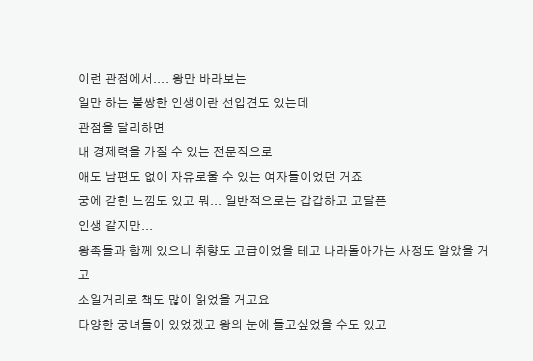이런 관점에서.... 왕만 바라보는
일만 하는 불쌍한 인생이란 선입견도 있는데
관점을 달리하면
내 경제력을 가질 수 있는 전문직으로
애도 남편도 없이 자유로울 수 있는 여자들이었던 거죠
궁에 갇힌 느낌도 있고 뭐... 일반적으로는 갑갑하고 고달픈
인생 같지만...
왕족들과 함께 있으니 취향도 고급이었을 테고 나라돌아가는 사정도 알았을 거고
소일거리로 책도 많이 읽었을 거고요
다양한 궁녀들이 있었겠고 왕의 눈에 들고싶었을 수도 있고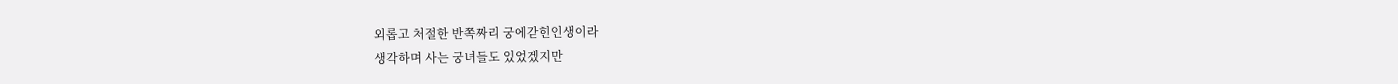외롭고 처절한 반쪽짜리 궁에갇힌인생이라
생각하며 사는 궁녀들도 있었겠지만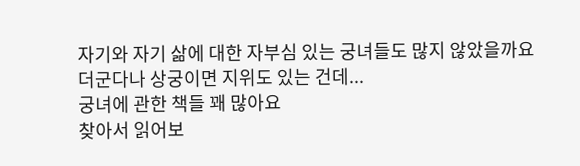자기와 자기 삶에 대한 자부심 있는 궁녀들도 많지 않았을까요
더군다나 상궁이면 지위도 있는 건데...
궁녀에 관한 책들 꽤 많아요
찾아서 읽어보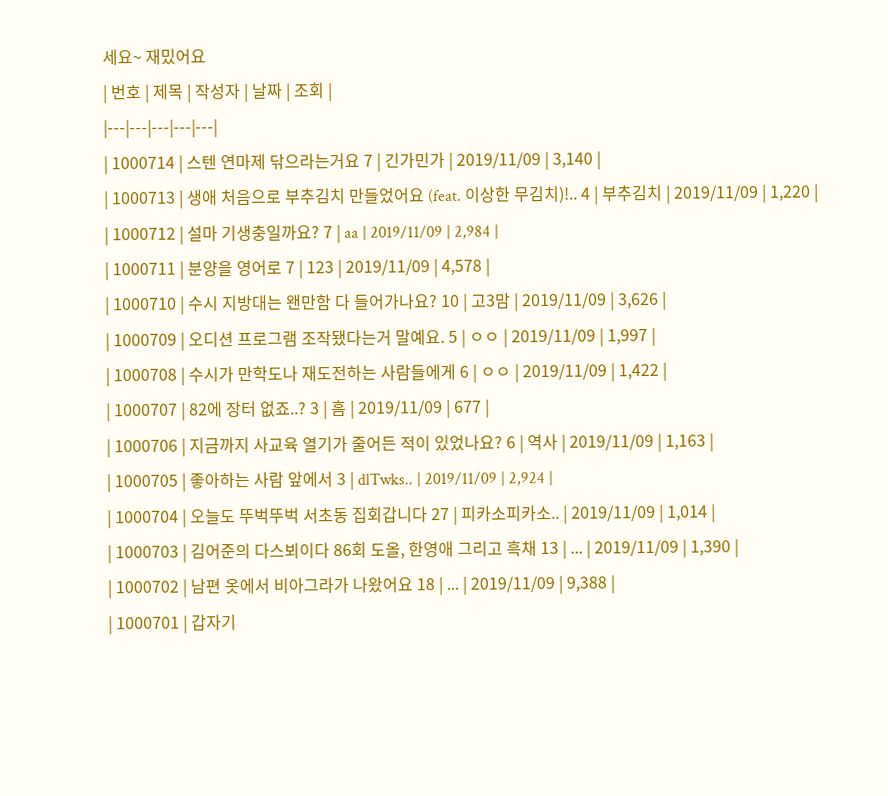세요~ 재밌어요
| 번호 | 제목 | 작성자 | 날짜 | 조회 |
|---|---|---|---|---|
| 1000714 | 스텐 연마제 닦으라는거요 7 | 긴가민가 | 2019/11/09 | 3,140 |
| 1000713 | 생애 처음으로 부추김치 만들었어요 (feat. 이상한 무김치)!.. 4 | 부추김치 | 2019/11/09 | 1,220 |
| 1000712 | 설마 기생충일까요? 7 | aa | 2019/11/09 | 2,984 |
| 1000711 | 분양을 영어로 7 | 123 | 2019/11/09 | 4,578 |
| 1000710 | 수시 지방대는 왠만함 다 들어가나요? 10 | 고3맘 | 2019/11/09 | 3,626 |
| 1000709 | 오디션 프로그램 조작됐다는거 말예요. 5 | ㅇㅇ | 2019/11/09 | 1,997 |
| 1000708 | 수시가 만학도나 재도전하는 사람들에게 6 | ㅇㅇ | 2019/11/09 | 1,422 |
| 1000707 | 82에 장터 없죠..? 3 | 흠 | 2019/11/09 | 677 |
| 1000706 | 지금까지 사교육 열기가 줄어든 적이 있었나요? 6 | 역사 | 2019/11/09 | 1,163 |
| 1000705 | 좋아하는 사람 앞에서 3 | dlTwks.. | 2019/11/09 | 2,924 |
| 1000704 | 오늘도 뚜벅뚜벅 서초동 집회갑니다 27 | 피카소피카소.. | 2019/11/09 | 1,014 |
| 1000703 | 김어준의 다스뵈이다 86회 도올, 한영애 그리고 흑채 13 | ... | 2019/11/09 | 1,390 |
| 1000702 | 남편 옷에서 비아그라가 나왔어요 18 | ... | 2019/11/09 | 9,388 |
| 1000701 | 갑자기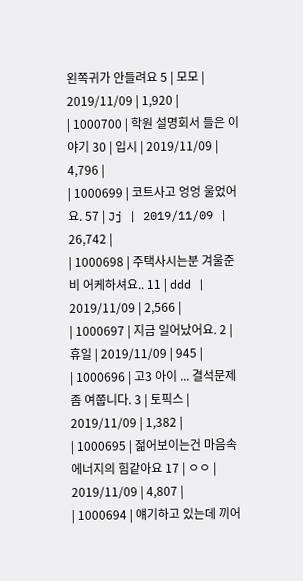왼쪽귀가 안들려요 5 | 모모 | 2019/11/09 | 1,920 |
| 1000700 | 학원 설명회서 들은 이야기 30 | 입시 | 2019/11/09 | 4,796 |
| 1000699 | 코트사고 엉엉 울었어요. 57 | Jj | 2019/11/09 | 26,742 |
| 1000698 | 주택사시는분 겨울준비 어케하셔요.. 11 | ddd | 2019/11/09 | 2,566 |
| 1000697 | 지금 일어났어요. 2 | 휴일 | 2019/11/09 | 945 |
| 1000696 | 고3 아이 ... 결석문제 좀 여쭙니다. 3 | 토픽스 | 2019/11/09 | 1,382 |
| 1000695 | 젊어보이는건 마음속 에너지의 힘같아요 17 | ㅇㅇ | 2019/11/09 | 4,807 |
| 1000694 | 얘기하고 있는데 끼어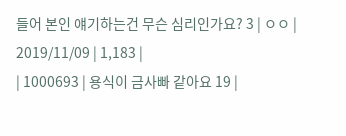들어 본인 얘기하는건 무슨 심리인가요? 3 | ㅇㅇ | 2019/11/09 | 1,183 |
| 1000693 | 용식이 금사빠 같아요 19 |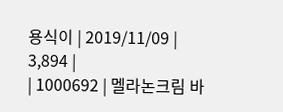용식이 | 2019/11/09 | 3,894 |
| 1000692 | 멜라논크림 바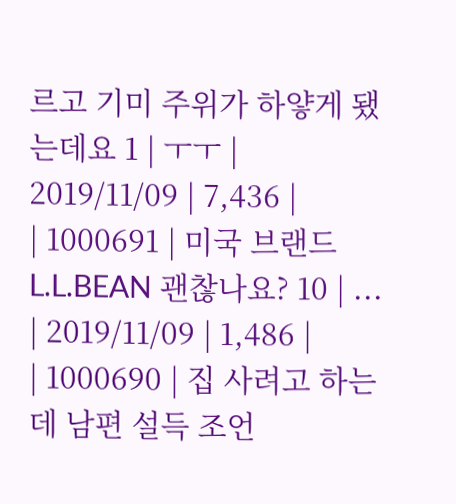르고 기미 주위가 하얗게 됐는데요 1 | ㅜㅜ | 2019/11/09 | 7,436 |
| 1000691 | 미국 브랜드 L.L.BEAN 괜찮나요? 10 | ... | 2019/11/09 | 1,486 |
| 1000690 | 집 사려고 하는데 남편 설득 조언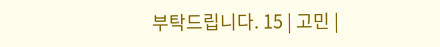부탁드립니다. 15 | 고민 |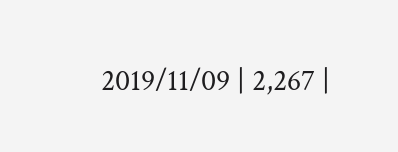2019/11/09 | 2,267 |